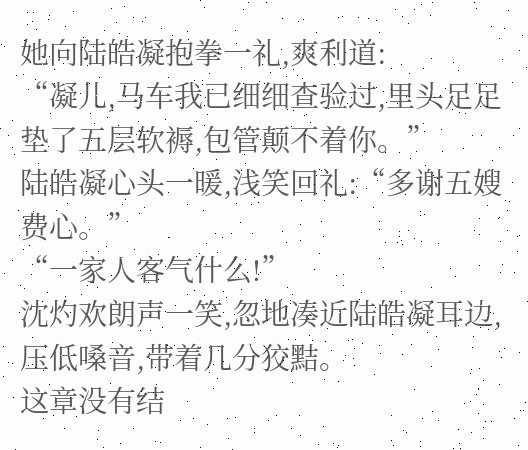她向陆皓凝抱拳一礼,爽利道:
“凝儿,马车我已细细查验过,里头足足垫了五层软褥,包管颠不着你。”
陆皓凝心头一暖,浅笑回礼:“多谢五嫂费心。”
“一家人客气什么!”
沈灼欢朗声一笑,忽地凑近陆皓凝耳边,压低嗓音,带着几分狡黠。
这章没有结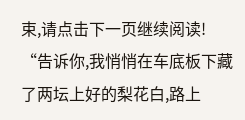束,请点击下一页继续阅读!
“告诉你,我悄悄在车底板下藏了两坛上好的梨花白,路上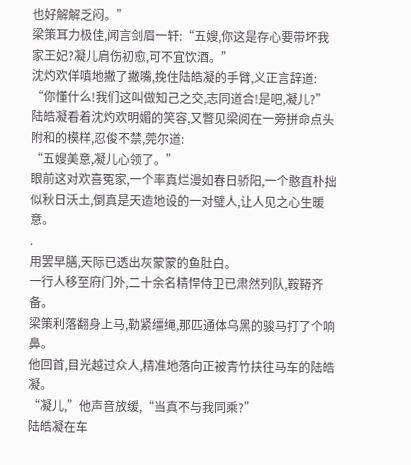也好解解乏闷。”
梁策耳力极佳,闻言剑眉一轩:“五嫂,你这是存心要带坏我家王妃?凝儿肩伤初愈,可不宜饮酒。”
沈灼欢佯嗔地撇了撇嘴,挽住陆皓凝的手臂,义正言辞道:
“你懂什么!我们这叫做知己之交,志同道合!是吧,凝儿?”
陆皓凝看着沈灼欢明媚的笑容,又瞥见梁阅在一旁拼命点头附和的模样,忍俊不禁,莞尔道:
“五嫂美意,凝儿心领了。”
眼前这对欢喜冤家,一个率真烂漫如春日骄阳,一个憨直朴拙似秋日沃土,倒真是天造地设的一对璧人,让人见之心生暖意。
.
用罢早膳,天际已透出灰蒙蒙的鱼肚白。
一行人移至府门外,二十余名精悍侍卫已肃然列队,鞍鞯齐备。
梁策利落翻身上马,勒紧缰绳,那匹通体乌黑的骏马打了个响鼻。
他回首,目光越过众人,精准地落向正被青竹扶往马车的陆皓凝。
“凝儿,”他声音放缓,“当真不与我同乘?”
陆皓凝在车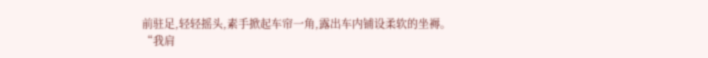前驻足,轻轻摇头,素手掀起车帘一角,露出车内铺设柔软的坐褥。
“我肩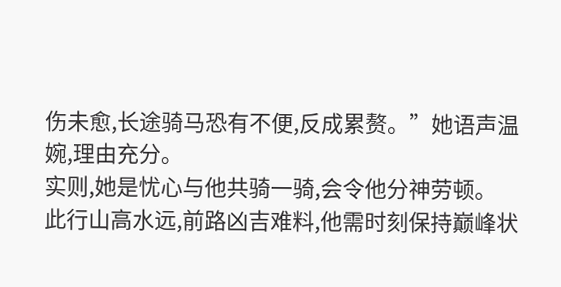伤未愈,长途骑马恐有不便,反成累赘。”她语声温婉,理由充分。
实则,她是忧心与他共骑一骑,会令他分神劳顿。
此行山高水远,前路凶吉难料,他需时刻保持巅峰状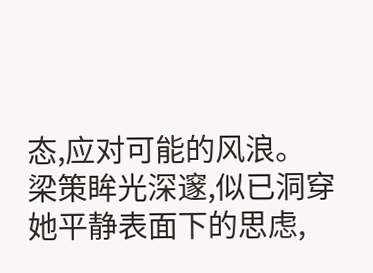态,应对可能的风浪。
梁策眸光深邃,似已洞穿她平静表面下的思虑,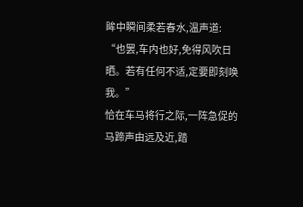眸中瞬间柔若春水,温声道:
“也罢,车内也好,免得风吹日晒。若有任何不适,定要即刻唤我。”
恰在车马将行之际,一阵急促的马蹄声由远及近,踏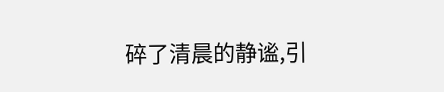碎了清晨的静谧,引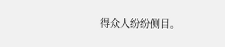得众人纷纷侧目。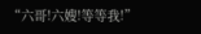“六哥!六嫂!等等我!”